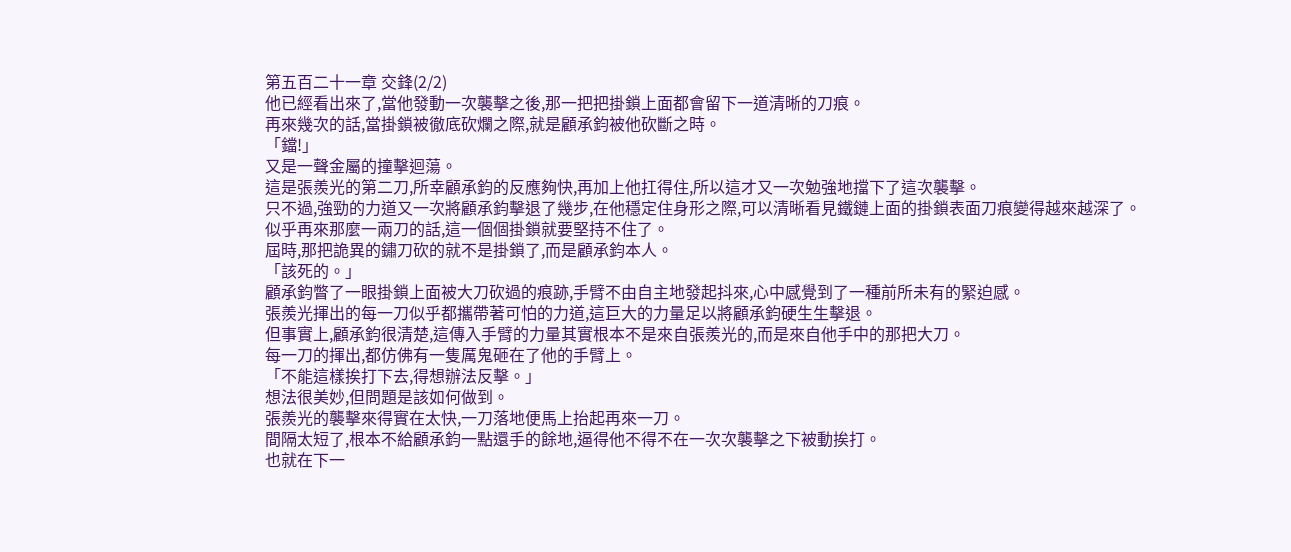第五百二十一章 交鋒(2/2)
他已經看出來了,當他發動一次襲擊之後,那一把把掛鎖上面都會留下一道清晰的刀痕。
再來幾次的話,當掛鎖被徹底砍爛之際,就是顧承鈞被他砍斷之時。
「鐺!」
又是一聲金屬的撞擊迴蕩。
這是張羨光的第二刀,所幸顧承鈞的反應夠快,再加上他扛得住,所以這才又一次勉強地擋下了這次襲擊。
只不過,強勁的力道又一次將顧承鈞擊退了幾步,在他穩定住身形之際,可以清晰看見鐵鏈上面的掛鎖表面刀痕變得越來越深了。
似乎再來那麼一兩刀的話,這一個個掛鎖就要堅持不住了。
屆時,那把詭異的鏽刀砍的就不是掛鎖了,而是顧承鈞本人。
「該死的。」
顧承鈞瞥了一眼掛鎖上面被大刀砍過的痕跡,手臂不由自主地發起抖來,心中感覺到了一種前所未有的緊迫感。
張羨光揮出的每一刀似乎都攜帶著可怕的力道,這巨大的力量足以將顧承鈞硬生生擊退。
但事實上,顧承鈞很清楚,這傳入手臂的力量其實根本不是來自張羨光的,而是來自他手中的那把大刀。
每一刀的揮出,都仿佛有一隻厲鬼砸在了他的手臂上。
「不能這樣挨打下去,得想辦法反擊。」
想法很美妙,但問題是該如何做到。
張羨光的襲擊來得實在太快,一刀落地便馬上抬起再來一刀。
間隔太短了,根本不給顧承鈞一點還手的餘地,逼得他不得不在一次次襲擊之下被動挨打。
也就在下一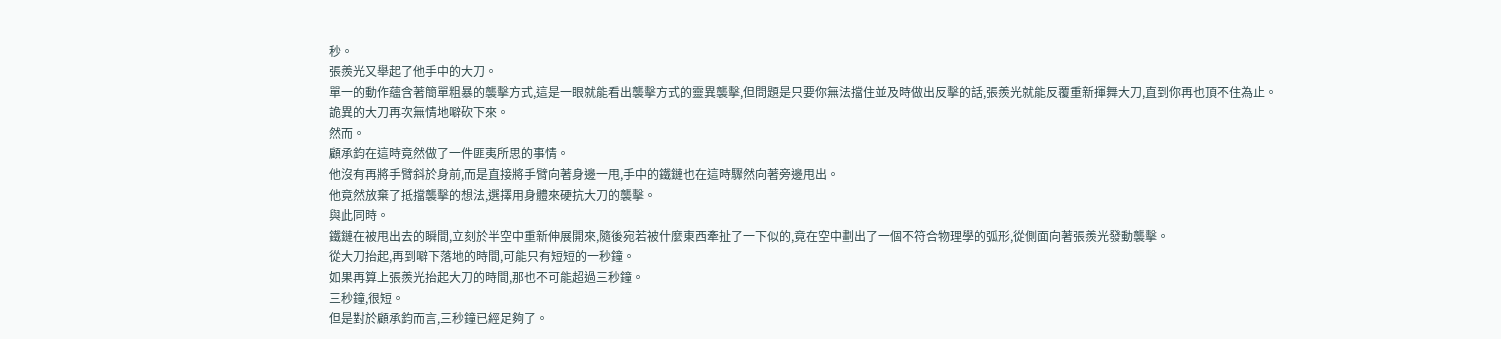秒。
張羨光又舉起了他手中的大刀。
單一的動作蘊含著簡單粗暴的襲擊方式,這是一眼就能看出襲擊方式的靈異襲擊,但問題是只要你無法擋住並及時做出反擊的話,張羨光就能反覆重新揮舞大刀,直到你再也頂不住為止。
詭異的大刀再次無情地噼砍下來。
然而。
顧承鈞在這時竟然做了一件匪夷所思的事情。
他沒有再將手臂斜於身前,而是直接將手臂向著身邊一甩,手中的鐵鏈也在這時驟然向著旁邊甩出。
他竟然放棄了抵擋襲擊的想法,選擇用身體來硬抗大刀的襲擊。
與此同時。
鐵鏈在被甩出去的瞬間,立刻於半空中重新伸展開來,隨後宛若被什麼東西牽扯了一下似的,竟在空中劃出了一個不符合物理學的弧形,從側面向著張羨光發動襲擊。
從大刀抬起,再到噼下落地的時間,可能只有短短的一秒鐘。
如果再算上張羨光抬起大刀的時間,那也不可能超過三秒鐘。
三秒鐘,很短。
但是對於顧承鈞而言,三秒鐘已經足夠了。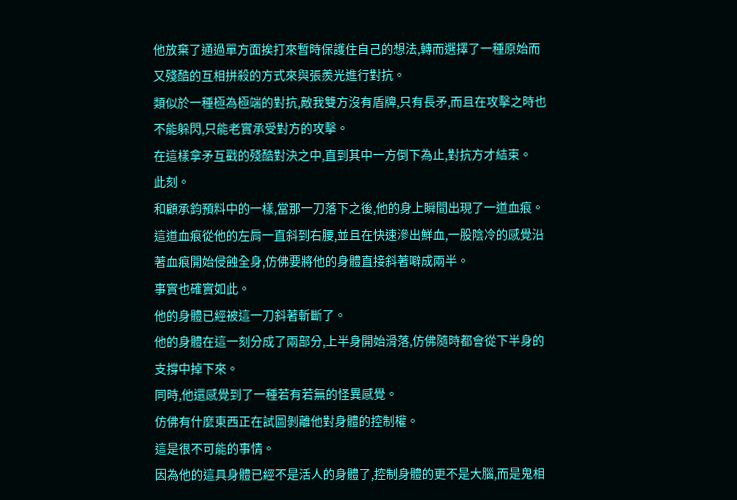他放棄了通過單方面挨打來暫時保護住自己的想法,轉而選擇了一種原始而又殘酷的互相拼殺的方式來與張羨光進行對抗。
類似於一種極為極端的對抗,敵我雙方沒有盾牌,只有長矛,而且在攻擊之時也不能躲閃,只能老實承受對方的攻擊。
在這樣拿矛互戳的殘酷對決之中,直到其中一方倒下為止,對抗方才結束。
此刻。
和顧承鈞預料中的一樣,當那一刀落下之後,他的身上瞬間出現了一道血痕。
這道血痕從他的左肩一直斜到右腰,並且在快速滲出鮮血,一股陰冷的感覺沿著血痕開始侵蝕全身,仿佛要將他的身體直接斜著噼成兩半。
事實也確實如此。
他的身體已經被這一刀斜著斬斷了。
他的身體在這一刻分成了兩部分,上半身開始滑落,仿佛隨時都會從下半身的支撐中掉下來。
同時,他還感覺到了一種若有若無的怪異感覺。
仿佛有什麼東西正在試圖剝離他對身體的控制權。
這是很不可能的事情。
因為他的這具身體已經不是活人的身體了,控制身體的更不是大腦,而是鬼相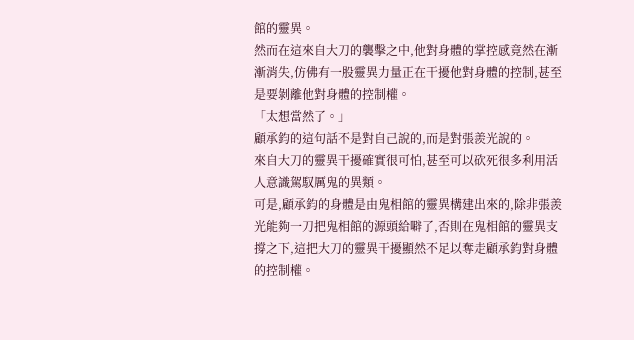館的靈異。
然而在這來自大刀的襲擊之中,他對身體的掌控感竟然在漸漸消失,仿佛有一股靈異力量正在干擾他對身體的控制,甚至是要剝離他對身體的控制權。
「太想當然了。」
顧承鈞的這句話不是對自己說的,而是對張羨光說的。
來自大刀的靈異干擾確實很可怕,甚至可以砍死很多利用活人意識駕馭厲鬼的異類。
可是,顧承鈞的身體是由鬼相館的靈異構建出來的,除非張羨光能夠一刀把鬼相館的源頭給噼了,否則在鬼相館的靈異支撐之下,這把大刀的靈異干擾顯然不足以奪走顧承鈞對身體的控制權。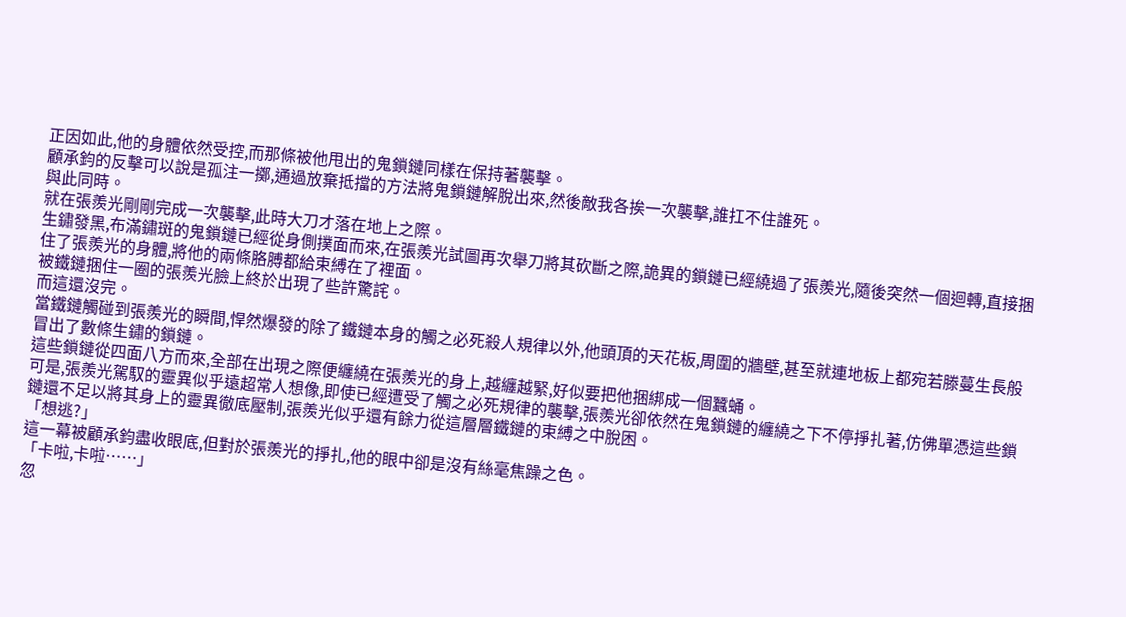正因如此,他的身體依然受控,而那條被他甩出的鬼鎖鏈同樣在保持著襲擊。
顧承鈞的反擊可以說是孤注一擲,通過放棄抵擋的方法將鬼鎖鏈解脫出來,然後敵我各挨一次襲擊,誰扛不住誰死。
與此同時。
就在張羨光剛剛完成一次襲擊,此時大刀才落在地上之際。
生鏽發黑,布滿鏽斑的鬼鎖鏈已經從身側撲面而來,在張羨光試圖再次舉刀將其砍斷之際,詭異的鎖鏈已經繞過了張羨光,隨後突然一個迴轉,直接捆住了張羨光的身體,將他的兩條胳膊都給束縛在了裡面。
被鐵鏈捆住一圈的張羨光臉上終於出現了些許驚詫。
而這還沒完。
當鐵鏈觸碰到張羨光的瞬間,悍然爆發的除了鐵鏈本身的觸之必死殺人規律以外,他頭頂的天花板,周圍的牆壁,甚至就連地板上都宛若滕蔓生長般冒出了數條生鏽的鎖鏈。
這些鎖鏈從四面八方而來,全部在出現之際便纏繞在張羨光的身上,越纏越緊,好似要把他捆綁成一個蠶蛹。
可是,張羨光駕馭的靈異似乎遠超常人想像,即使已經遭受了觸之必死規律的襲擊,張羨光卻依然在鬼鎖鏈的纏繞之下不停掙扎著,仿佛單憑這些鎖鏈還不足以將其身上的靈異徹底壓制,張羨光似乎還有餘力從這層層鐵鏈的束縛之中脫困。
「想逃?」
這一幕被顧承鈞盡收眼底,但對於張羨光的掙扎,他的眼中卻是沒有絲毫焦躁之色。
「卡啦,卡啦……」
忽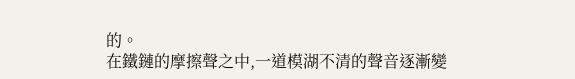的。
在鐵鏈的摩擦聲之中,一道模湖不清的聲音逐漸變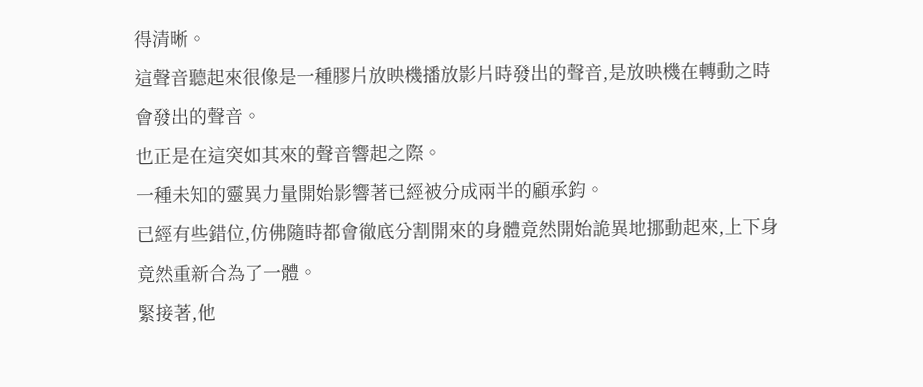得清晰。
這聲音聽起來很像是一種膠片放映機播放影片時發出的聲音,是放映機在轉動之時會發出的聲音。
也正是在這突如其來的聲音響起之際。
一種未知的靈異力量開始影響著已經被分成兩半的顧承鈞。
已經有些錯位,仿佛隨時都會徹底分割開來的身體竟然開始詭異地挪動起來,上下身竟然重新合為了一體。
緊接著,他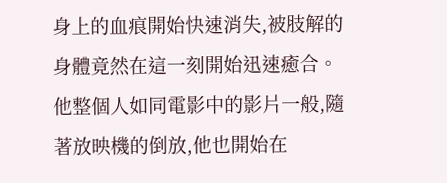身上的血痕開始快速消失,被肢解的身體竟然在這一刻開始迅速癒合。
他整個人如同電影中的影片一般,隨著放映機的倒放,他也開始在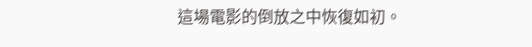這場電影的倒放之中恢復如初。